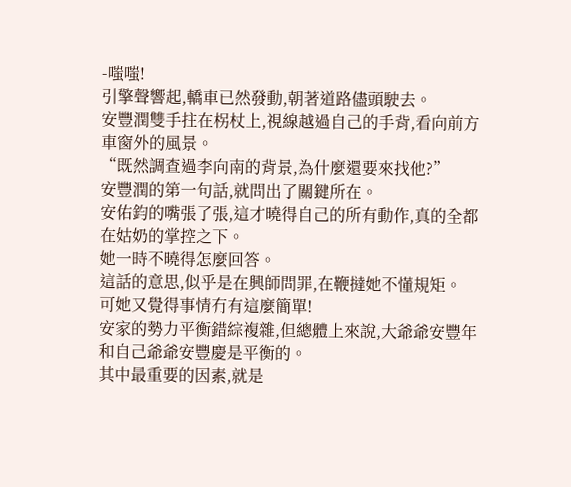-嗤嗤!
引擎聲響起,轎車已然發動,朝著道路儘頭駛去。
安豐潤雙手拄在柺杖上,視線越過自己的手背,看向前方車窗外的風景。
“既然調查過李向南的背景,為什麼還要來找他?”
安豐潤的第一句話,就問出了關鍵所在。
安佑鈞的嘴張了張,這才曉得自己的所有動作,真的全都在姑奶的掌控之下。
她一時不曉得怎麼回答。
這話的意思,似乎是在興師問罪,在鞭撻她不懂規矩。
可她又覺得事情冇有這麼簡單!
安家的勢力平衡錯綜複雜,但總體上來說,大爺爺安豐年和自己爺爺安豐慶是平衡的。
其中最重要的因素,就是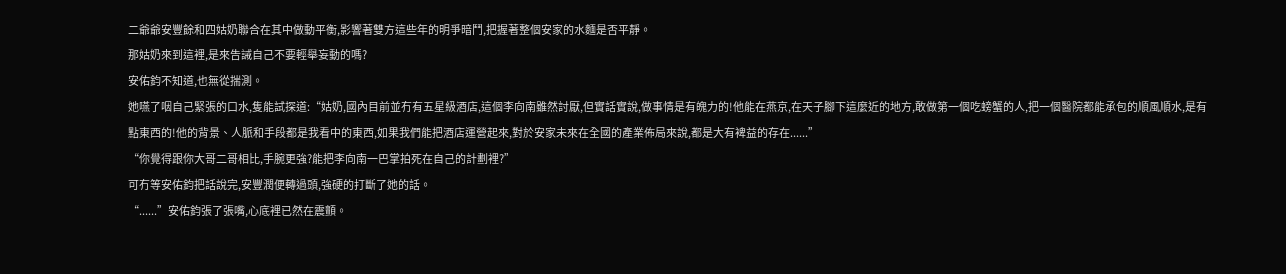二爺爺安豐餘和四姑奶聯合在其中做動平衡,影響著雙方這些年的明爭暗鬥,把握著整個安家的水麵是否平靜。
那姑奶來到這裡,是來告誡自己不要輕舉妄動的嗎?
安佑鈞不知道,也無從揣測。
她嚥了咽自己緊張的口水,隻能試探道:“姑奶,國內目前並冇有五星級酒店,這個李向南雖然討厭,但實話實說,做事情是有魄力的!他能在燕京,在天子腳下這麼近的地方,敢做第一個吃螃蟹的人,把一個醫院都能承包的順風順水,是有點東西的!他的背景、人脈和手段都是我看中的東西,如果我們能把酒店運營起來,對於安家未來在全國的產業佈局來說,都是大有裨益的存在......”
“你覺得跟你大哥二哥相比,手腕更強?能把李向南一巴掌拍死在自己的計劃裡?”
可冇等安佑鈞把話說完,安豐潤便轉過頭,強硬的打斷了她的話。
“......”安佑鈞張了張嘴,心底裡已然在震顫。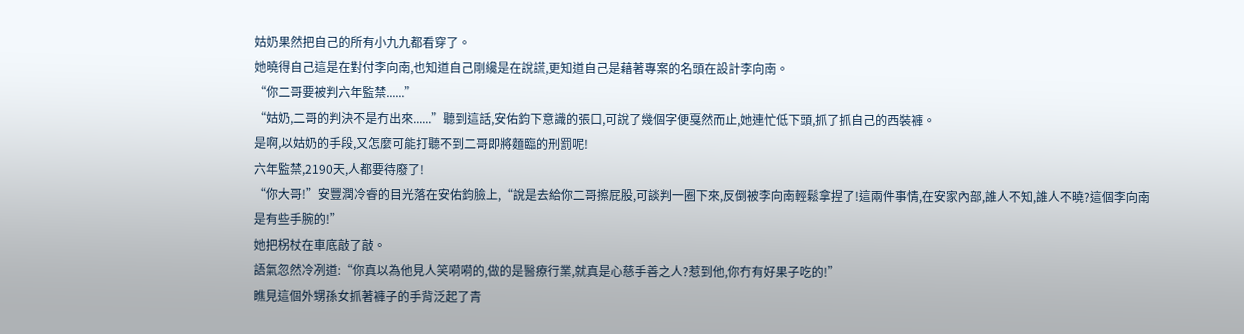姑奶果然把自己的所有小九九都看穿了。
她曉得自己這是在對付李向南,也知道自己剛纔是在說謊,更知道自己是藉著專案的名頭在設計李向南。
“你二哥要被判六年監禁......”
“姑奶,二哥的判決不是冇出來......”聽到這話,安佑鈞下意識的張口,可說了幾個字便戛然而止,她連忙低下頭,抓了抓自己的西裝褲。
是啊,以姑奶的手段,又怎麼可能打聽不到二哥即將麵臨的刑罰呢!
六年監禁,2190天,人都要待廢了!
“你大哥!”安豐潤冷睿的目光落在安佑鈞臉上,“說是去給你二哥擦屁股,可談判一圈下來,反倒被李向南輕鬆拿捏了!這兩件事情,在安家內部,誰人不知,誰人不曉?這個李向南是有些手腕的!”
她把柺杖在車底敲了敲。
語氣忽然冷冽道:“你真以為他見人笑嗬嗬的,做的是醫療行業,就真是心慈手善之人?惹到他,你冇有好果子吃的!”
瞧見這個外甥孫女抓著褲子的手背泛起了青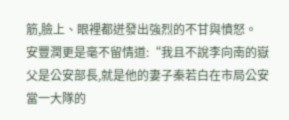筋,臉上、眼裡都迸發出強烈的不甘與憤怒。
安豐潤更是毫不留情道:“我且不說李向南的嶽父是公安部長,就是他的妻子秦若白在市局公安當一大隊的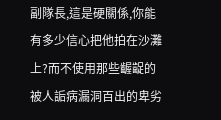副隊長,這是硬關係,你能有多少信心把他拍在沙灘上?而不使用那些齷齪的被人詬病漏洞百出的卑劣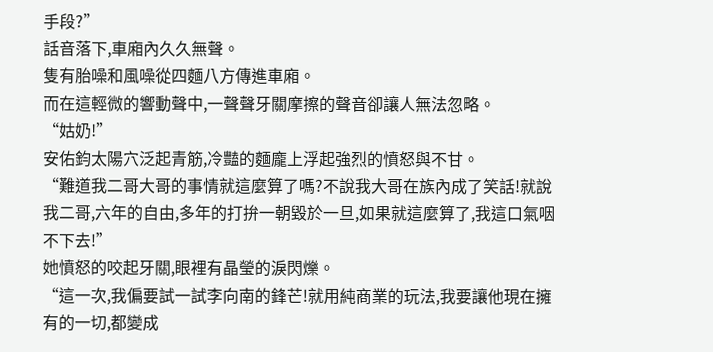手段?”
話音落下,車廂內久久無聲。
隻有胎噪和風噪從四麵八方傳進車廂。
而在這輕微的響動聲中,一聲聲牙關摩擦的聲音卻讓人無法忽略。
“姑奶!”
安佑鈞太陽穴泛起青筋,冷豔的麵龐上浮起強烈的憤怒與不甘。
“難道我二哥大哥的事情就這麼算了嗎?不說我大哥在族內成了笑話!就說我二哥,六年的自由,多年的打拚一朝毀於一旦,如果就這麼算了,我這口氣咽不下去!”
她憤怒的咬起牙關,眼裡有晶瑩的淚閃爍。
“這一次,我偏要試一試李向南的鋒芒!就用純商業的玩法,我要讓他現在擁有的一切,都變成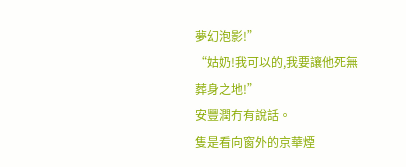夢幻泡影!”
“姑奶!我可以的,我要讓他死無葬身之地!”
安豐潤冇有說話。
隻是看向窗外的京華煙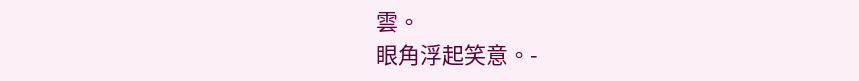雲。
眼角浮起笑意。-